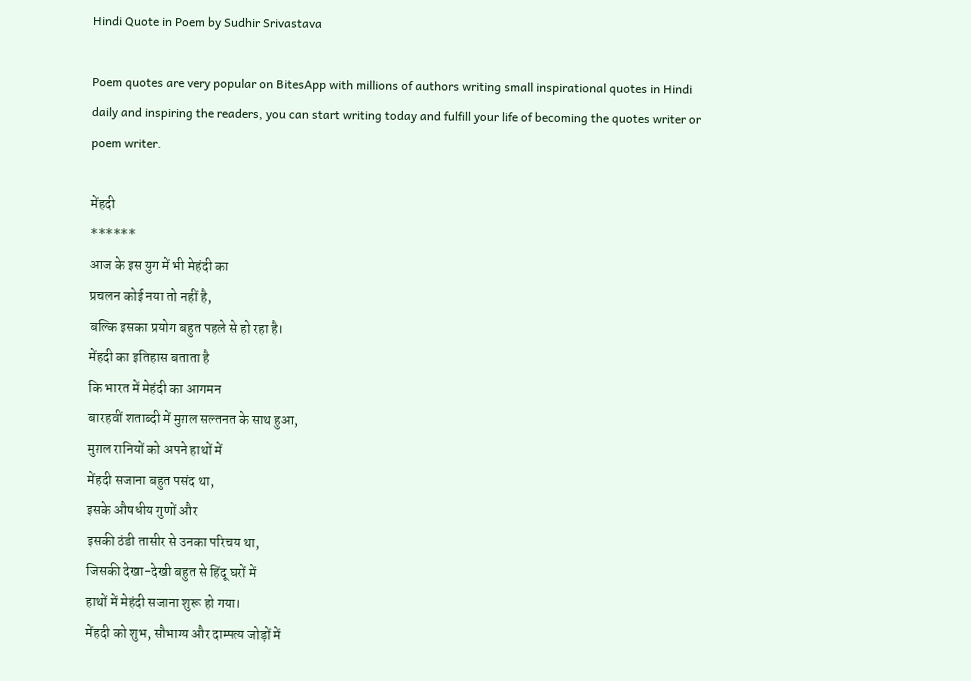Hindi Quote in Poem by Sudhir Srivastava

Poem quotes are very popular on BitesApp with millions of authors writing small inspirational quotes in Hindi daily and inspiring the readers, you can start writing today and fulfill your life of becoming the quotes writer or poem writer.

मेंहदी
******
आज के इस युग में भी मेहंदी का
प्रचलन कोई नया तो नहीं है,
बल्कि इसका प्रयोग बहुत पहले से हो रहा है।
मेंहदी का इतिहास बताता है
कि भारत में मेहंदी का आगमन
बारहवीं शताब्दी में मुग़ल सल्तनत के साथ हुआ,
मुग़ल रानियों को अपने हाथों में
मेंहदी सजाना बहुत पसंद था,
इसके औषधीय गुणों और
इसकी ठंडी तासीर से उनका परिचय था,
जिसकी देखा-देखी बहुत से हिंदू घरों में
हाथों में मेहंदी सजाना शुरू हो गया।
मेंहदी को शुभ, सौभाग्य और दाम्पत्य जोड़ों में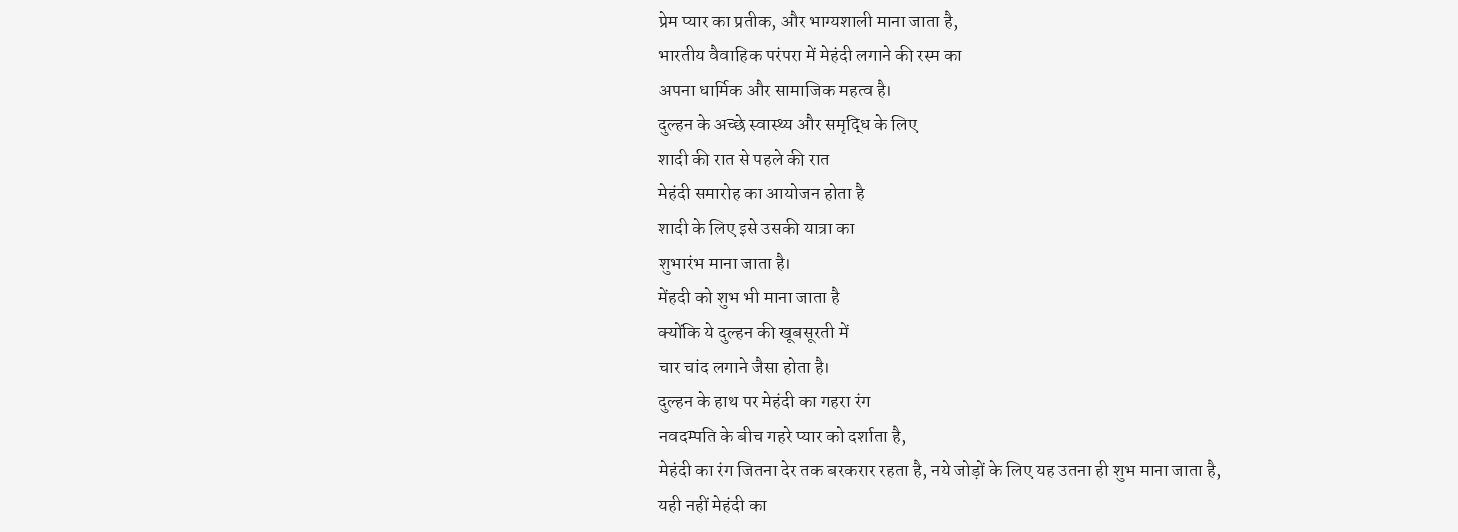प्रेम प्यार का प्रतीक, और भाग्यशाली माना जाता है,
भारतीय वैवाहिक परंपरा में मेहंदी लगाने की रस्म का
अपना धार्मिक और सामाजिक महत्व है।
दुल्हन के अच्छे स्वास्थ्य‌ और समृद्धि के लिए
शादी की रात से पहले की रात
मेहंदी समारोह का आयोजन होता है
शादी के लिए इसे उसकी यात्रा का
शुभारंभ माना जाता है।
मेंहदी को शुभ भी माना जाता है
क्योंकि ये दुल्हन की खूबसूरती में
चार चांद लगाने जैसा होता है।
दुल्हन के हाथ पर मेहंदी का गहरा रंग
नवदम्पति के बीच गहरे प्यार को दर्शाता है,
मेहंदी का रंग जितना देर तक बरकरार रहता है, नये जोड़ों के लिए यह उतना ही शुभ माना जाता है,
यही नहीं मेहंदी का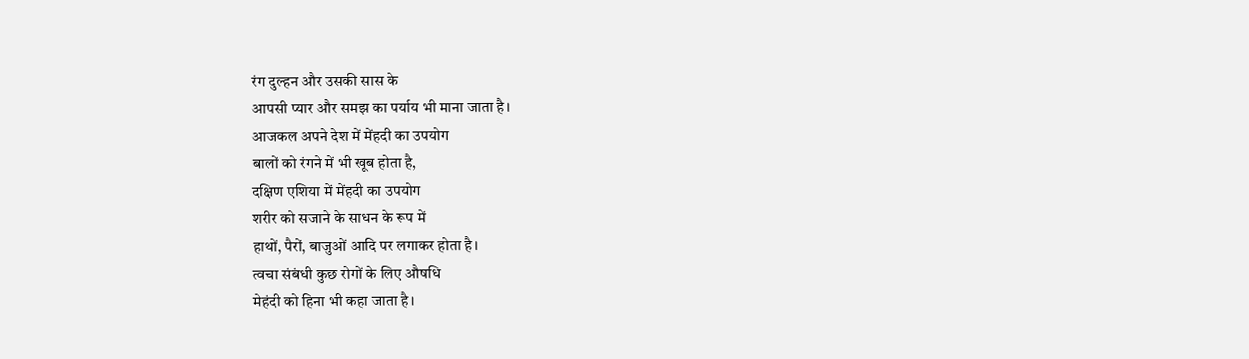रंग दुल्हन और उसकी सास के
आपसी प्यार और समझ का पर्याय भी माना जाता है।
आजकल अपने देश में मेंहदी का उपयोग
बालों को रंगने में भी खूब होता है,
दक्षिण एशिया में मेंहदी का उपयोग
शरीर को सजाने के साधन के रूप में
हाथों, पैरों, बाजुओं आदि पर लगाकर होता है।
त्वचा संबंधी कुछ रोगों के लिए औषधि
मेहंदी को हिना भी कहा जाता है।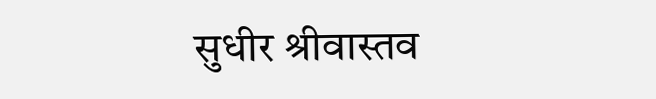सुधीर श्रीवास्तव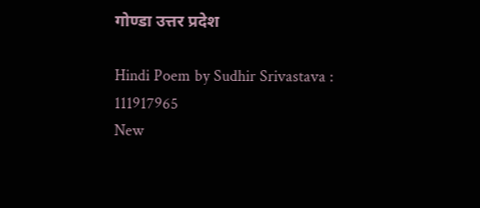गोण्डा उत्तर प्रदेश

Hindi Poem by Sudhir Srivastava : 111917965
New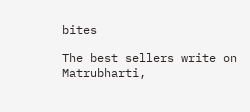bites

The best sellers write on Matrubharti,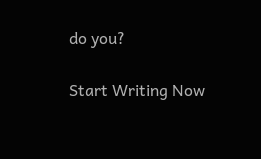do you?

Start Writing Now